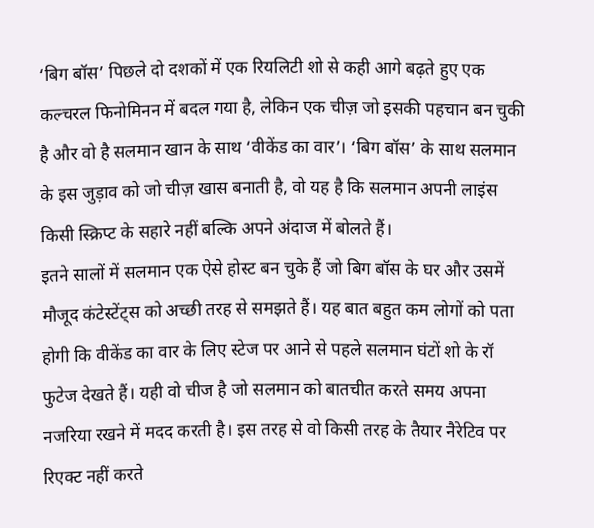‘बिग बॉस’ पिछले दो दशकों में एक रियलिटी शो से कही आगे बढ़ते हुए एक कल्चरल फिनोमिनन में बदल गया है, लेकिन एक चीज़ जो इसकी पहचान बन चुकी है और वो है सलमान खान के साथ ‘वीकेंड का वार’। ‘बिग बॉस’ के साथ सलमान के इस जुड़ाव को जो चीज़ खास बनाती है, वो यह है कि सलमान अपनी लाइंस किसी स्क्रिप्ट के सहारे नहीं बल्कि अपने अंदाज में बोलते हैं।
इतने सालों में सलमान एक ऐसे होस्ट बन चुके हैं जो बिग बॉस के घर और उसमें मौजूद कंटेस्टेंट्स को अच्छी तरह से समझते हैं। यह बात बहुत कम लोगों को पता होगी कि वीकेंड का वार के लिए स्टेज पर आने से पहले सलमान घंटों शो के रॉ फुटेज देखते हैं। यही वो चीज है जो सलमान को बातचीत करते समय अपना नजरिया रखने में मदद करती है। इस तरह से वो किसी तरह के तैयार नैरेटिव पर रिएक्ट नहीं करते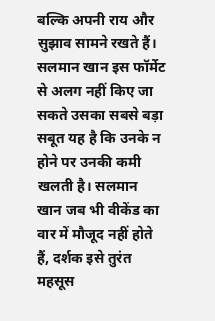बल्कि अपनी राय और सुझाव सामने रखते हैं।
सलमान खान इस फॉर्मेट से अलग नहीं किए जा सकते उसका सबसे बड़ा सबूत यह है कि उनके न होने पर उनकी कमी खलती है। सलमान खान जब भी वीकेंड का वार में मौजूद नहीं होते हैं, दर्शक इसे तुरंत महसूस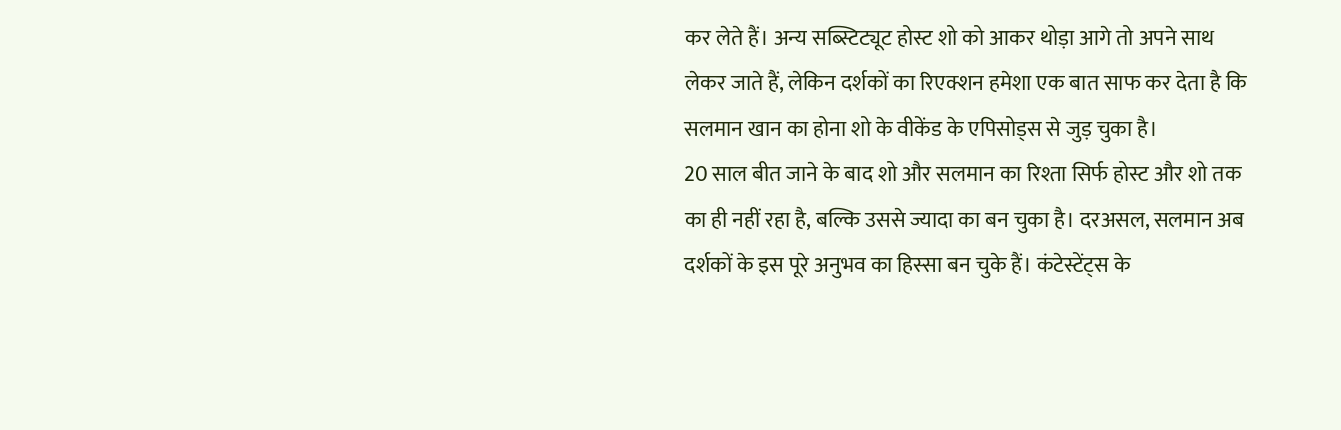कर लेते हैं। अन्य सब्स्टिट्यूट होस्ट शो को आकर थोड़ा आगे तो अपने साथ लेकर जाते हैं, लेकिन दर्शकों का रिएक्शन हमेशा एक बात साफ कर देता है कि सलमान खान का होना शो के वीकेंड के एपिसोड्स से जुड़ चुका है।
20 साल बीत जाने के बाद शो और सलमान का रिश्ता सिर्फ होस्ट और शो तक का ही नहीं रहा है, बल्कि उससे ज्यादा का बन चुका है। दरअसल, सलमान अब दर्शकों के इस पूरे अनुभव का हिस्सा बन चुके हैं। कंटेस्टेंट्स के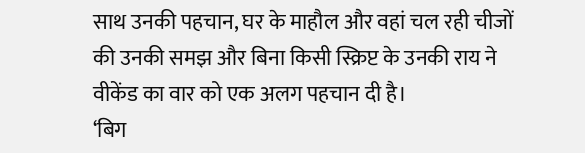साथ उनकी पहचान, घर के माहौल और वहां चल रही चीजों की उनकी समझ और बिना किसी स्क्रिप्ट के उनकी राय ने वीकेंड का वार को एक अलग पहचान दी है।
‘बिग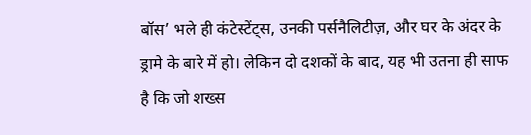बॉस’ भले ही कंटेस्टेंट्स, उनकी पर्सनैलिटीज़, और घर के अंदर के ड्रामे के बारे में हो। लेकिन दो दशकों के बाद, यह भी उतना ही साफ है कि जो शख्स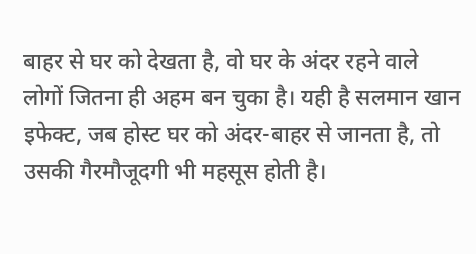बाहर से घर को देखता है, वो घर के अंदर रहने वाले लोगों जितना ही अहम बन चुका है। यही है सलमान खान इफेक्ट, जब होस्ट घर को अंदर-बाहर से जानता है, तो उसकी गैरमौजूदगी भी महसूस होती है।